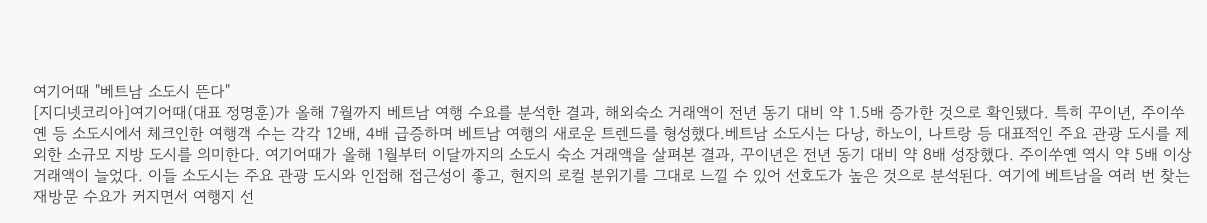여기어때 "베트남 소도시 뜬다"
[지디넷코리아]여기어때(대표 정명훈)가 올해 7월까지 베트남 여행 수요를 분석한 결과, 해외숙소 거래액이 전년 동기 대비 약 1.5배 증가한 것으로 확인됐다. 특히 꾸이년, 주이쑤옌 등 소도시에서 체크인한 여행객 수는 각각 12배, 4배 급증하며 베트남 여행의 새로운 트렌드를 형성했다.베트남 소도시는 다낭, 하노이, 나트랑 등 대표적인 주요 관광 도시를 제외한 소규모 지방 도시를 의미한다. 여기어때가 올해 1월부터 이달까지의 소도시 숙소 거래액을 살펴본 결과, 꾸이년은 전년 동기 대비 약 8배 성장했다. 주이쑤옌 역시 약 5배 이상 거래액이 늘었다. 이들 소도시는 주요 관광 도시와 인접해 접근성이 좋고, 현지의 로컬 분위기를 그대로 느낄 수 있어 선호도가 높은 것으로 분석된다. 여기에 베트남을 여러 번 찾는 재방문 수요가 커지면서 여행지 선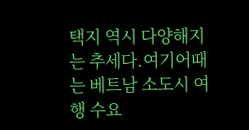택지 역시 다양해지는 추세다.여기어때는 베트남 소도시 여행 수요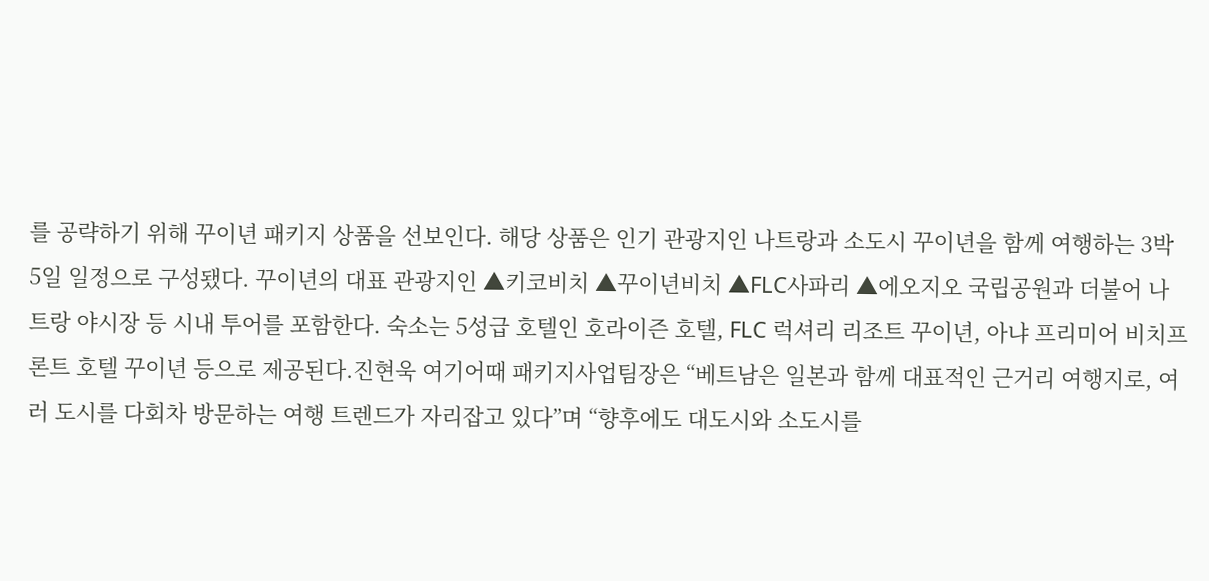를 공략하기 위해 꾸이년 패키지 상품을 선보인다. 해당 상품은 인기 관광지인 나트랑과 소도시 꾸이년을 함께 여행하는 3박 5일 일정으로 구성됐다. 꾸이년의 대표 관광지인 ▲키코비치 ▲꾸이년비치 ▲FLC사파리 ▲에오지오 국립공원과 더불어 나트랑 야시장 등 시내 투어를 포함한다. 숙소는 5성급 호텔인 호라이즌 호텔, FLC 럭셔리 리조트 꾸이년, 아냐 프리미어 비치프론트 호텔 꾸이년 등으로 제공된다.진현욱 여기어때 패키지사업팀장은 “베트남은 일본과 함께 대표적인 근거리 여행지로, 여러 도시를 다회차 방문하는 여행 트렌드가 자리잡고 있다”며 “향후에도 대도시와 소도시를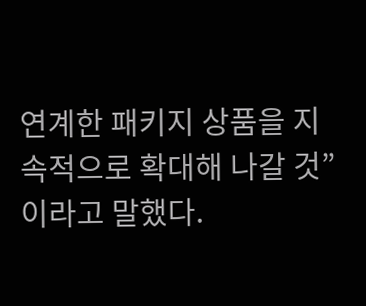연계한 패키지 상품을 지속적으로 확대해 나갈 것”이라고 말했다.